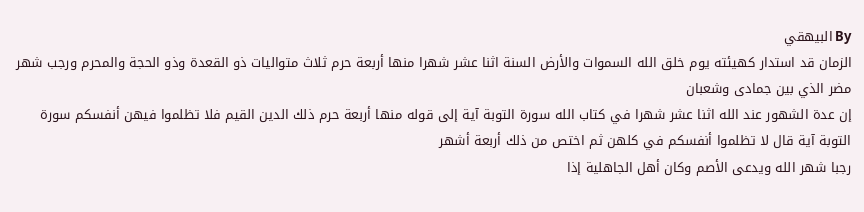By البيهقي
الزمان قد استدار كهيئته يوم خلق الله السموات والأرض السنة اثنا عشر شهرا منها أربعة حرم ثلاث متواليات ذو القعدة وذو الحجة والمحرم ورجب شهر مضر الذي بين جمادى وشعبان
إن عدة الشهور عند الله اثنا عشر شهرا في كتاب الله سورة التوبة آية إلى قوله منها أربعة حرم ذلك الدين القيم فلا تظلموا فيهن أنفسكم سورة التوبة آية قال لا تظلموا أنفسكم في كلهن ثم اختص من ذلك أربعة أشهر
رجبا شهر الله ويدعى الأصم وكان أهل الجاهلية إذا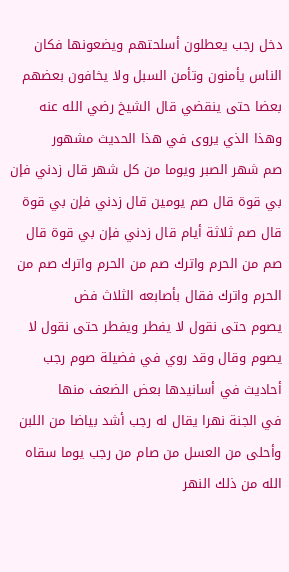دخل رجب يعطلون أسلحتهم ويضعونها فكان الناس يأمنون وتأمن السبل ولا يخافون بعضهم بعضا حتى ينقضي قال الشيخ رضي الله عنه وهذا الذي يروى في هذا الحديث مشهور
صم شهر الصبر ويوما من كل شهر قال زدني فإن بي قوة قال صم يومين قال زدني فإن بي قوة قال صم ثلاثة أيام قال زدني فإن بي قوة قال صم من الحرم واترك صم من الحرم واترك صم من الحرم واترك فقال بأصابعه الثلاث فض
يصوم حتى نقول لا يفطر ويفطر حتى نقول لا يصوم وقال وقد روي في فضيلة صوم رجب أحاديث في أسانيدها بعض الضعف منها
في الجنة نهرا يقال له رجب أشد بياضا من اللبن وأحلى من العسل من صام من رجب يوما سقاه الله من ذلك النهر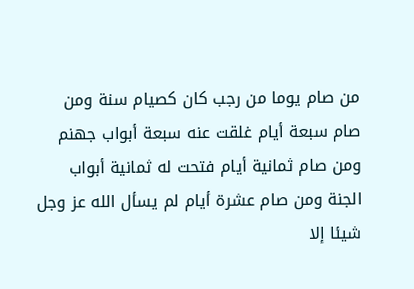من صام يوما من رجب كان كصيام سنة ومن صام سبعة أيام غلقت عنه سبعة أبواب جهنم ومن صام ثمانية أيام فتحت له ثمانية أبواب الجنة ومن صام عشرة أيام لم يسأل الله عز وجل شيئا إلا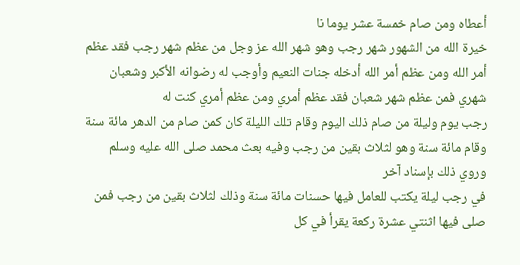أعطاه ومن صام خمسة عشر يوما نا
خيرة الله من الشهور شهر رجب وهو شهر الله عز وجل من عظم شهر رجب فقد عظم أمر الله ومن عظم أمر الله أدخله جنات النعيم وأوجب له رضوانه الأكبر وشعبان شهري فمن عظم شهر شعبان فقد عظم أمري ومن عظم أمري كنت له
رجب يوم وليلة من صام ذلك اليوم وقام تلك الليلة كان كمن صام من الدهر مائة سنة وقام مائة سنة وهو لثلاث بقين من رجب وفيه بعث محمد صلى الله عليه وسلم وروي ذلك بإسناد آخر
في رجب ليلة يكتب للعامل فيها حسنات مائة سنة وذلك لثلاث بقين من رجب فمن صلى فيها اثنتي عشرة ركعة يقرأ في كل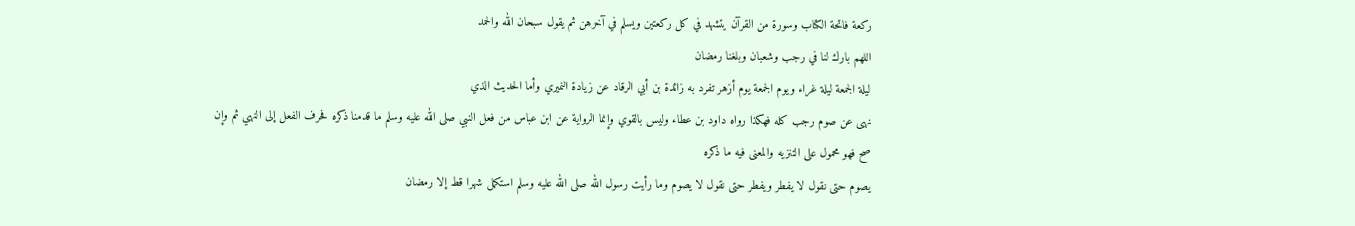ركعة فاتحة الكتاب وسورة من القرآن يتشهد في كل ركعتين ويسلم في آخرهن ثم يقول سبحان الله والحمد
اللهم بارك لنا في رجب وشعبان وبلغنا رمضان
ليلة الجمعة ليلة غراء ويوم الجمعة يوم أزهر تفرد به زائدة بن أبي الرقاد عن زيادة النميري وأما الحديث الذي
نهى عن صوم رجب كله فهكذا رواه داود بن عطاء وليس بالقوي وإنما الرواية عن ابن عباس من فعل النبي صلى الله عليه وسلم ما قدمنا ذكره فحرف الفعل إلى النهي ثم وإن صح فهو محمول على التنزيه والمعنى فيه ما ذكره
يصوم حتى نقول لا يفطر ويفطر حتى نقول لا يصوم وما رأيت رسول الله صلى الله عليه وسلم استكمل شهرا قط إلا رمضان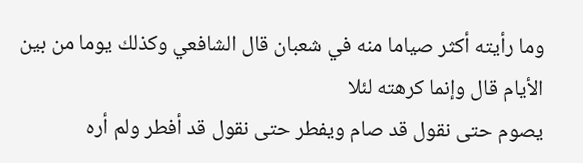وما رأيته أكثر صياما منه في شعبان قال الشافعي وكذلك يوما من بين الأيام قال وإنما كرهته لئلا
يصوم حتى نقول قد صام ويفطر حتى نقول قد أفطر ولم أره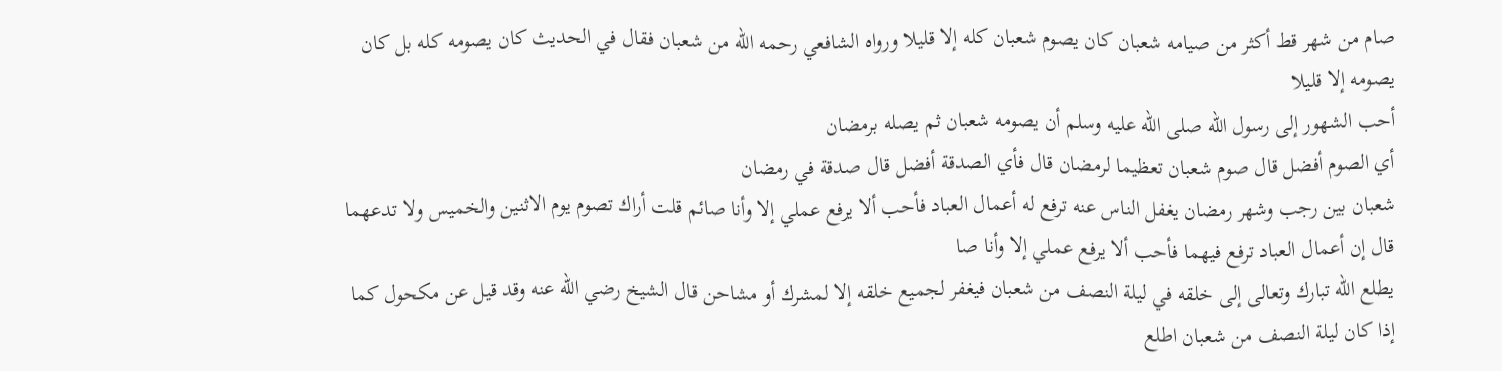صام من شهر قط أكثر من صيامه شعبان كان يصوم شعبان كله إلا قليلا ورواه الشافعي رحمه الله من شعبان فقال في الحديث كان يصومه كله بل كان يصومه إلا قليلا
أحب الشهور إلى رسول الله صلى الله عليه وسلم أن يصومه شعبان ثم يصله برمضان
أي الصوم أفضل قال صوم شعبان تعظيما لرمضان قال فأي الصدقة أفضل قال صدقة في رمضان
شعبان بين رجب وشهر رمضان يغفل الناس عنه ترفع له أعمال العباد فأحب ألا يرفع عملي إلا وأنا صائم قلت أراك تصوم يوم الاثنين والخميس ولا تدعهما قال إن أعمال العباد ترفع فيهما فأحب ألا يرفع عملي إلا وأنا صا
يطلع الله تبارك وتعالى إلى خلقه في ليلة النصف من شعبان فيغفر لجميع خلقه إلا لمشرك أو مشاحن قال الشيخ رضي الله عنه وقد قيل عن مكحول كما
إذا كان ليلة النصف من شعبان اطلع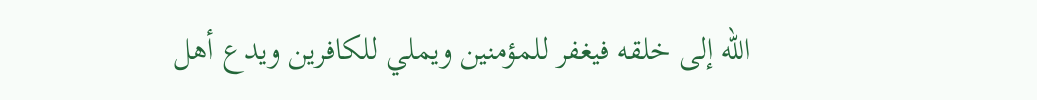الله إلى خلقه فيغفر للمؤمنين ويملي للكافرين ويدع أهل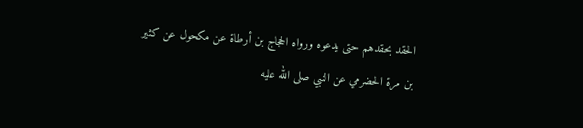الحقد بحقدهم حتى يدعوه ورواه الحجاج بن أرطاة عن مكحول عن كثير بن مرة الحضرمي عن النبي صلى الله عليه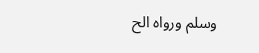وسلم ورواه الح